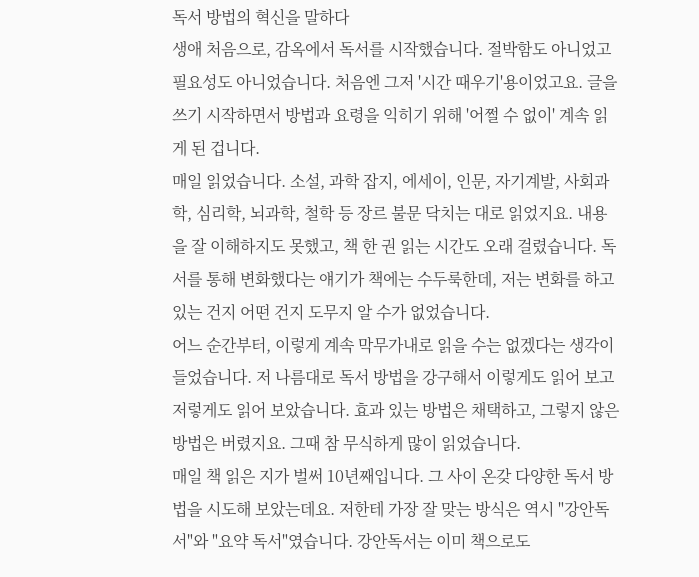독서 방법의 혁신을 말하다
생애 처음으로, 감옥에서 독서를 시작했습니다. 절박함도 아니었고 필요성도 아니었습니다. 처음엔 그저 '시간 때우기'용이었고요. 글을 쓰기 시작하면서 방법과 요령을 익히기 위해 '어쩔 수 없이' 계속 읽게 된 겁니다.
매일 읽었습니다. 소설, 과학 잡지, 에세이, 인문, 자기계발, 사회과학, 심리학, 뇌과학, 철학 등 장르 불문 닥치는 대로 읽었지요. 내용을 잘 이해하지도 못했고, 책 한 권 읽는 시간도 오래 걸렸습니다. 독서를 통해 변화했다는 얘기가 책에는 수두룩한데, 저는 변화를 하고 있는 건지 어떤 건지 도무지 알 수가 없었습니다.
어느 순간부터, 이렇게 계속 막무가내로 읽을 수는 없겠다는 생각이 들었습니다. 저 나름대로 독서 방법을 강구해서 이렇게도 읽어 보고 저렇게도 읽어 보았습니다. 효과 있는 방법은 채택하고, 그렇지 않은 방법은 버렸지요. 그때 참 무식하게 많이 읽었습니다.
매일 책 읽은 지가 벌써 10년째입니다. 그 사이 온갖 다양한 독서 방법을 시도해 보았는데요. 저한테 가장 잘 맞는 방식은 역시 "강안독서"와 "요약 독서"였습니다. 강안독서는 이미 책으로도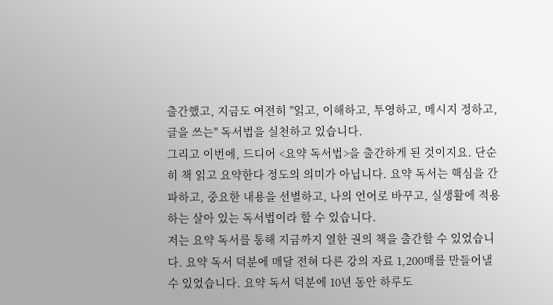출간했고, 지금도 여전히 "읽고, 이해하고, 투영하고, 메시지 정하고, 글을 쓰는" 독서법을 실천하고 있습니다.
그리고 이번에, 드디어 <요약 독서법>을 출간하게 된 것이지요. 단순히 책 읽고 요약한다 정도의 의미가 아닙니다. 요약 독서는 핵심을 간파하고, 중요한 내용을 선별하고, 나의 언어로 바꾸고, 실생활에 적용하는 살아 있는 독서법이라 할 수 있습니다.
저는 요약 독서를 통해 지금까지 열한 권의 책을 출간할 수 있었습니다. 요약 독서 덕분에 매달 전혀 다른 강의 자료 1,200매를 만들어낼 수 있었습니다. 요약 독서 덕분에 10년 동안 하루도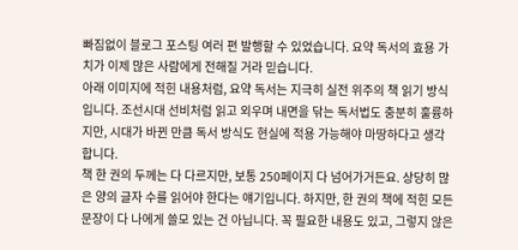빠짐없이 블로그 포스팅 여러 편 발행할 수 있었습니다. 요약 독서의 효용 가치가 이제 많은 사람에게 전해질 거라 믿습니다.
아래 이미지에 적힌 내용처럼, 요약 독서는 지극히 실전 위주의 책 읽기 방식입니다. 조선시대 선비처럼 읽고 외우며 내면을 닦는 독서법도 충분히 훌륭하지만, 시대가 바뀐 만큼 독서 방식도 현실에 적용 가능해야 마땅하다고 생각합니다.
책 한 권의 두께는 다 다르지만, 보통 250페이지 다 넘어가거든요. 상당히 많은 양의 글자 수를 읽어야 한다는 얘기입니다. 하지만, 한 권의 책에 적힌 모든 문장이 다 나에게 쓸모 있는 건 아닙니다. 꼭 필요한 내용도 있고, 그렇지 않은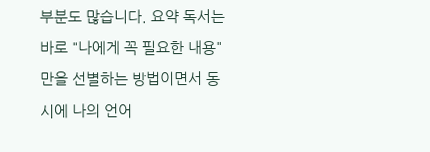부분도 많습니다. 요약 독서는 바로 "나에게 꼭 필요한 내용"만을 선별하는 방법이면서 동시에 나의 언어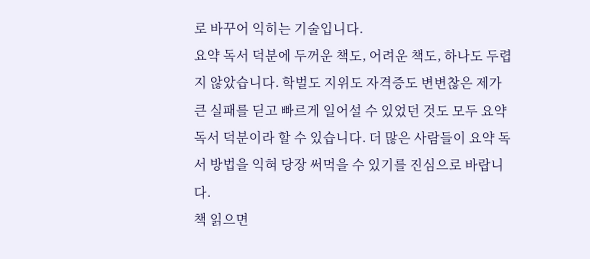로 바꾸어 익히는 기술입니다.
요약 독서 덕분에 두꺼운 책도, 어려운 책도, 하나도 두렵지 않았습니다. 학벌도 지위도 자격증도 변변찮은 제가 큰 실패를 딛고 빠르게 일어설 수 있었던 것도 모두 요약 독서 덕분이라 할 수 있습니다. 더 많은 사람들이 요약 독서 방법을 익혀 당장 써먹을 수 있기를 진심으로 바랍니다.
책 읽으면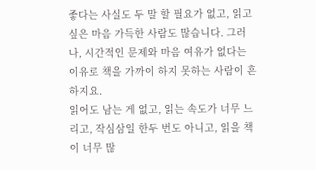좋다는 사실도 두 말 할 필요가 없고, 읽고 싶은 마음 가득한 사람도 많습니다. 그러나, 시간적인 문제와 마음 여유가 없다는 이유로 책을 가까이 하지 못하는 사람이 흔하지요.
읽어도 남는 게 없고, 읽는 속도가 너무 느리고, 작심삼일 한두 번도 아니고, 읽을 책이 너무 많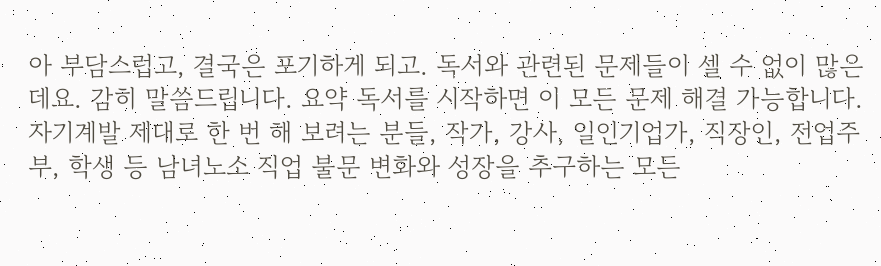아 부담스럽고, 결국은 포기하게 되고. 독서와 관련된 문제들이 셀 수 없이 많은데요. 감히 말씀드립니다. 요약 독서를 시작하면 이 모든 문제 해결 가능합니다.
자기계발 제대로 한 번 해 보려는 분들, 작가, 강사, 일인기업가, 직장인, 전업주부, 학생 등 남녀노소 직업 불문 변화와 성장을 추구하는 모든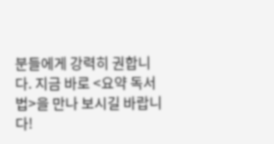분들에게 강력히 권합니다. 지금 바로 <요약 독서법>을 만나 보시길 바랍니다!